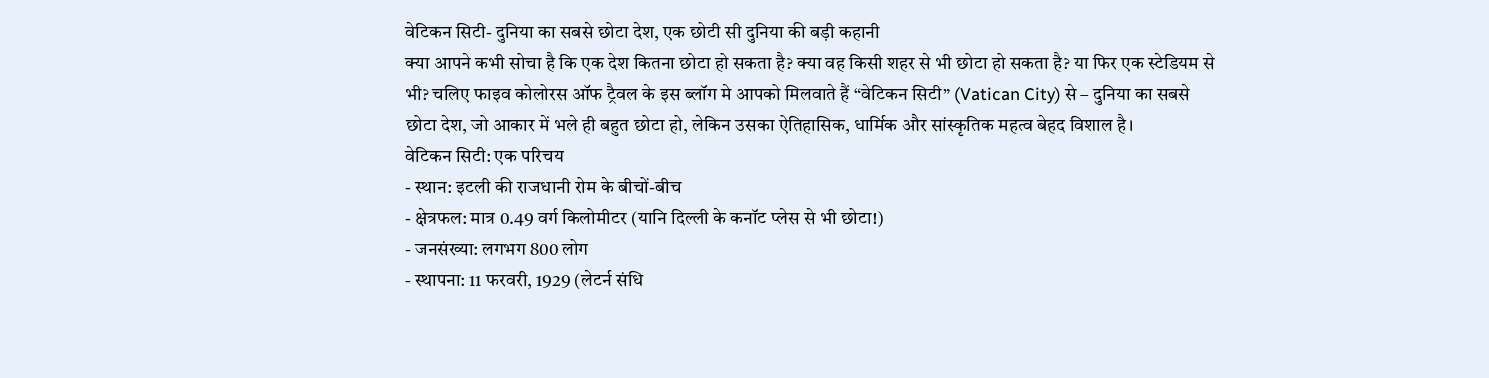वेटिकन सिटी- दुनिया का सबसे छोटा देश, एक छोटी सी दुनिया की बड़ी कहानी
क्या आपने कभी सोचा है कि एक देश कितना छोटा हो सकता है? क्या वह किसी शहर से भी छोटा हो सकता है? या फिर एक स्टेडियम से भी? चलिए फाइव कोलोरस ऑफ ट्रैवल के इस ब्लॉग मे आपको मिलवाते हैं “वेटिकन सिटी” (Vatican City) से – दुनिया का सबसे छोटा देश, जो आकार में भले ही बहुत छोटा हो, लेकिन उसका ऐतिहासिक, धार्मिक और सांस्कृतिक महत्व बेहद विशाल है।
वेटिकन सिटी: एक परिचय
- स्थान: इटली की राजधानी रोम के बीचों-बीच
- क्षेत्रफल: मात्र 0.49 वर्ग किलोमीटर (यानि दिल्ली के कनॉट प्लेस से भी छोटा!)
- जनसंख्या: लगभग 800 लोग
- स्थापना: 11 फरवरी, 1929 (लेटर्न संधि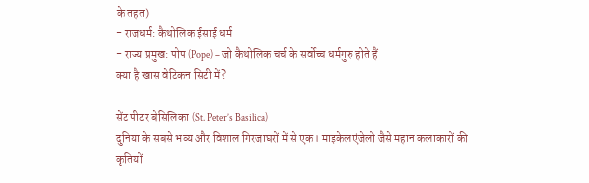के तहत)
- राजधर्म: कैथोलिक ईसाई धर्म
- राज्य प्रमुख: पोप (Pope) – जो कैथोलिक चर्च के सर्वोच्च धर्मगुरु होते हैं
क्या है खास वेटिकन सिटी में?

सेंट पीटर बेसिलिका (St. Peter’s Basilica)
दुनिया के सबसे भव्य और विशाल गिरजाघरों में से एक। माइकेलएंजेलो जैसे महान कलाकारों की कृतियों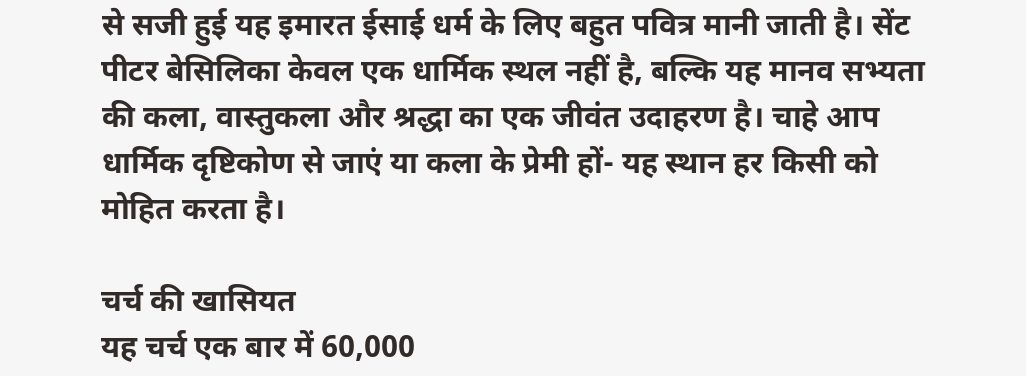से सजी हुई यह इमारत ईसाई धर्म के लिए बहुत पवित्र मानी जाती है। सेंट पीटर बेसिलिका केवल एक धार्मिक स्थल नहीं है, बल्कि यह मानव सभ्यता की कला, वास्तुकला और श्रद्धा का एक जीवंत उदाहरण है। चाहे आप धार्मिक दृष्टिकोण से जाएं या कला के प्रेमी हों- यह स्थान हर किसी को मोहित करता है।

चर्च की खासियत
यह चर्च एक बार में 60,000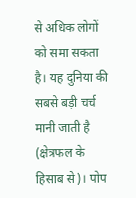से अधिक लोगों को समा सकता है। यह दुनिया की सबसे बड़ी चर्च मानी जाती है (क्षेत्रफल के हिसाब से)। पोप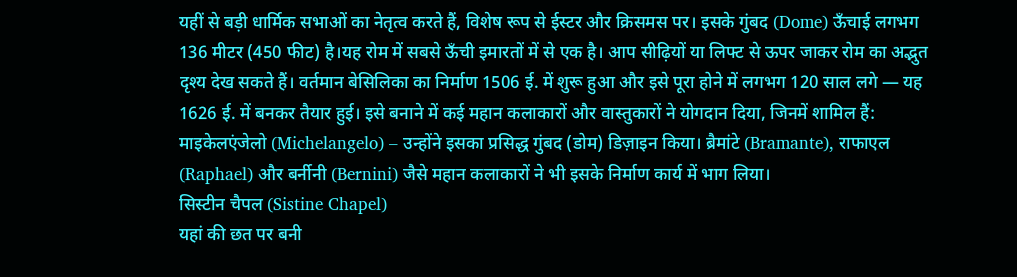यहीं से बड़ी धार्मिक सभाओं का नेतृत्व करते हैं, विशेष रूप से ईस्टर और क्रिसमस पर। इसके गुंबद (Dome) ऊँचाई लगभग 136 मीटर (450 फीट) है।यह रोम में सबसे ऊँची इमारतों में से एक है। आप सीढ़ियों या लिफ्ट से ऊपर जाकर रोम का अद्भुत दृश्य देख सकते हैं। वर्तमान बेसिलिका का निर्माण 1506 ई. में शुरू हुआ और इसे पूरा होने में लगभग 120 साल लगे — यह 1626 ई. में बनकर तैयार हुई। इसे बनाने में कई महान कलाकारों और वास्तुकारों ने योगदान दिया, जिनमें शामिल हैं: माइकेलएंजेलो (Michelangelo) – उन्होंने इसका प्रसिद्ध गुंबद (डोम) डिज़ाइन किया। ब्रैमांटे (Bramante), राफाएल (Raphael) और बर्नीनी (Bernini) जैसे महान कलाकारों ने भी इसके निर्माण कार्य में भाग लिया।
सिस्टीन चैपल (Sistine Chapel)
यहां की छत पर बनी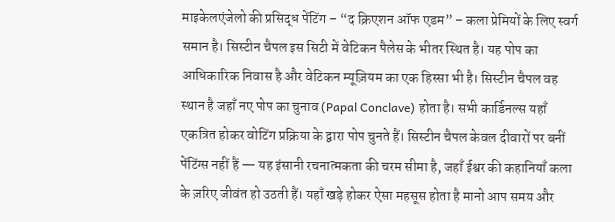माइकेलएंजेलो की प्रसिद्ध पेंटिंग – “द क्रिएशन ऑफ एडम” – कला प्रेमियों के लिए स्वर्ग समान है। सिस्टीन चैपल इस सिटी में वेटिकन पैलेस के भीतर स्थित है। यह पोप का आधिकारिक निवास है और वेटिकन म्यूज़ियम का एक हिस्सा भी है। सिस्टीन चैपल वह स्थान है जहाँ नए पोप का चुनाव (Papal Conclave) होता है। सभी कार्डिनल्स यहाँ एकत्रित होकर वोटिंग प्रक्रिया के द्वारा पोप चुनते हैं। सिस्टीन चैपल केवल दीवारों पर बनीं पेंटिंग्स नहीं हैं — यह इंसानी रचनात्मकता की चरम सीमा है, जहाँ ईश्वर की कहानियाँ कला के ज़रिए जीवंत हो उठती हैं। यहाँ खड़े होकर ऐसा महसूस होता है मानो आप समय और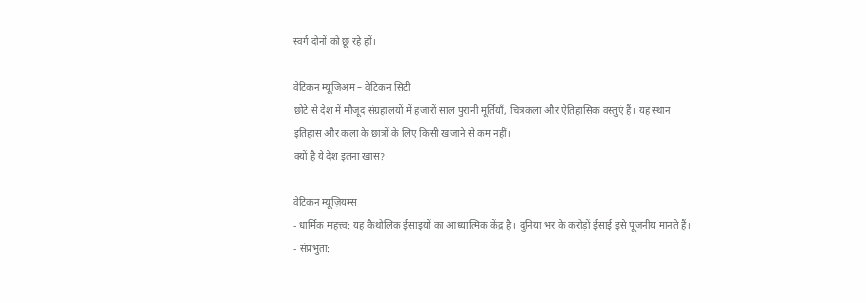स्वर्ग दोनों को छू रहे हों।

वेटिकन म्यूजिअम – वेटिकन सिटी
छोटे से देश में मौजूद संग्रहालयों में हजारों साल पुरानी मूर्तियाँ, चित्रकला और ऐतिहासिक वस्तुएं हैं। यह स्थान इतिहास और कला के छात्रों के लिए किसी खजाने से कम नहीं।
क्यों है ये देश इतना खास?

वेटिकन म्यूज़ियम्स
- धार्मिक महत्त्व: यह कैथोलिक ईसाइयों का आध्यात्मिक केंद्र है। दुनिया भर के करोड़ों ईसाई इसे पूजनीय मानते हैं।
- संप्रभुता: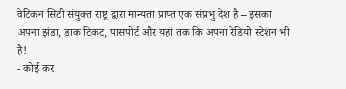वेटिकन सिटी संयुक्त राष्ट्र द्वारा मान्यता प्राप्त एक संप्रभु देश है – इसका अपना झंडा, डाक टिकट, पासपोर्ट और यहां तक कि अपना रेडियो स्टेशन भी है!
- कोई कर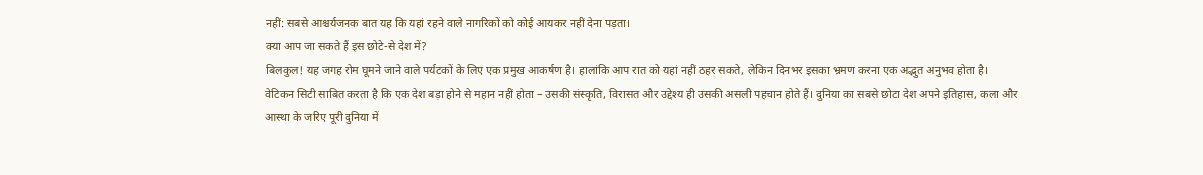नहीं: सबसे आश्चर्यजनक बात यह कि यहां रहने वाले नागरिकों को कोई आयकर नहीं देना पड़ता।
क्या आप जा सकते हैं इस छोटे-से देश में?
बिलकुल! यह जगह रोम घूमने जाने वाले पर्यटकों के लिए एक प्रमुख आकर्षण है। हालांकि आप रात को यहां नहीं ठहर सकते, लेकिन दिनभर इसका भ्रमण करना एक अद्भुत अनुभव होता है।
वेटिकन सिटी साबित करता है कि एक देश बड़ा होने से महान नहीं होता – उसकी संस्कृति, विरासत और उद्देश्य ही उसकी असली पहचान होते हैं। दुनिया का सबसे छोटा देश अपने इतिहास, कला और आस्था के जरिए पूरी दुनिया में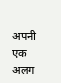अपनी एक अलग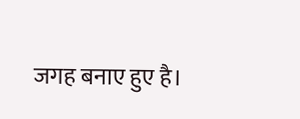जगह बनाए हुए है।